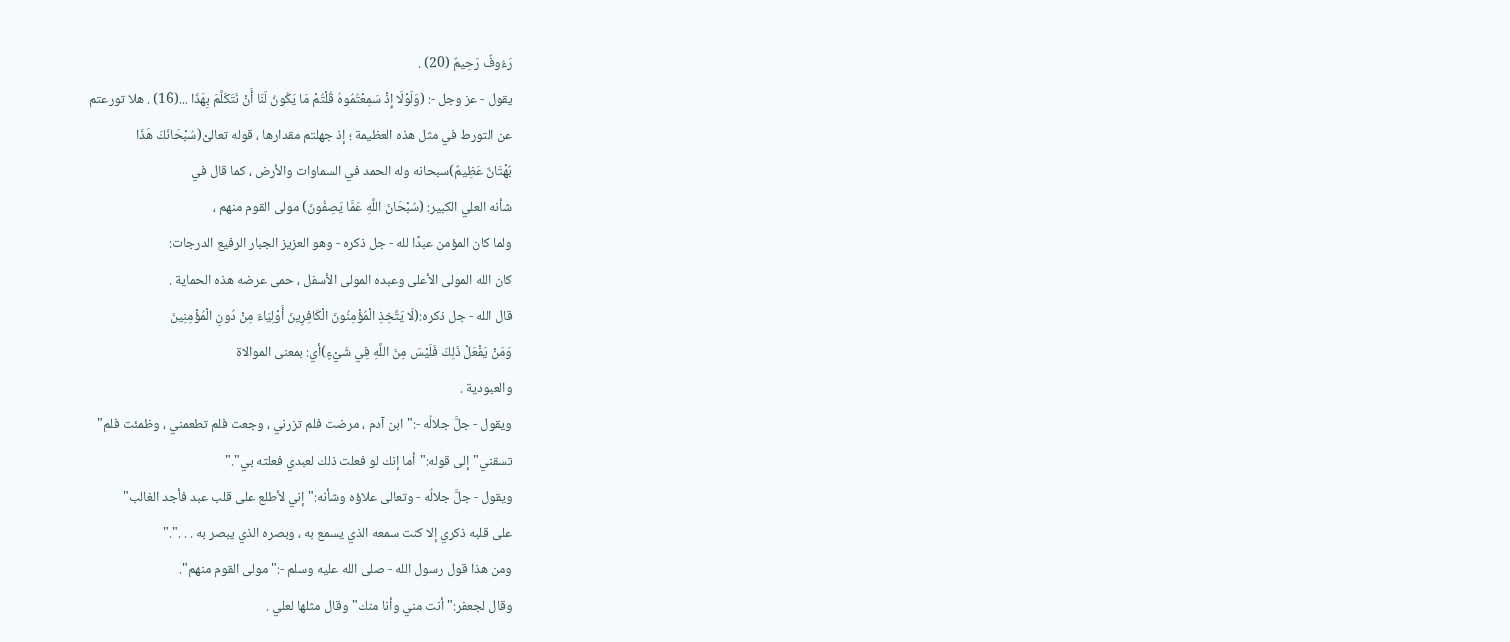رَءُوفٌ رَحِيمٌ (20) .
يقول - عز وجل -: (وَلَوْلَا إِذْ سَمِعْتُمُوهُ قُلْتُمْ مَا يَكُونُ لَنَا أَنْ نَتَكَلَّمَ بِهَذَا ...(16) . هلا تورعتم
عن التورط في مثل هذه العظيمة ؛ إذ جهلتم مقدارها ، قوله تعالىْ(سُبْحَانَكَ هَذَا
بُهْتَانٌ عَظِيمٌ)سبحانه وله الحمد في السماوات والأرض ، كما قال في
شأنه العلي الكبير: (سُبْحَانَ اللَّهِ عَمَّا يَصِفُونَ) مولى القوم منهم ،
ولما كان المؤمن عبدًا لله - جل ذكره - وهو العزيز الجبار الرفيع الدرجات:
كان الله المولى الأعلى وعبده المولى الأسفل ، حمى عرضه هذه الحماية .
قال الله - جل ذكره:(لَا يَتَّخِذِ الْمُؤْمِنُونَ الْكَافِرِينَ أَوْلِيَاءَ مِنْ دُونِ الْمُؤْمِنِينَ
وَمَنْ يَفْعَلْ ذَلِكَ فَلَيْسَ مِنَ اللَّهِ فِي شَيْءٍ)أي: بمعنى الموالاة
والعبودية .
ويقول - جلَّ جلالُه -:"ابن آدم ، مرضت فلم تزرني ، وجعت فلم تطعمني ، وظمئت فلم"
تسقني"إلى قوله:"أما إنك لو فعلت ذلك لعبدي فعلته بي"."
ويقول - جلَّ جلالُه - وتعالى علاؤه وشأنه:"إني لأطلع على قلب عبد فأجد الغالب"
على قلبه ذكري إلا كنت سمعه الذي يسمع به ، وبصره الذي يبصر به . . ."."
ومن هذا قول رسول الله - صلى الله عليه وسلم -:"مولى القوم منهم".
وقال لجعفر:"أنت مني وأنا منك"وقال مثلها لعلي .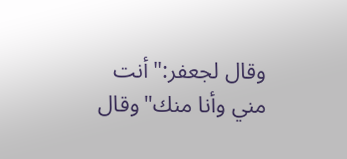وقال لجعفر:"أنت مني وأنا منك"وقال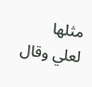مثلها لعلي وقال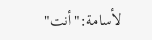لأسامة:"أنت"